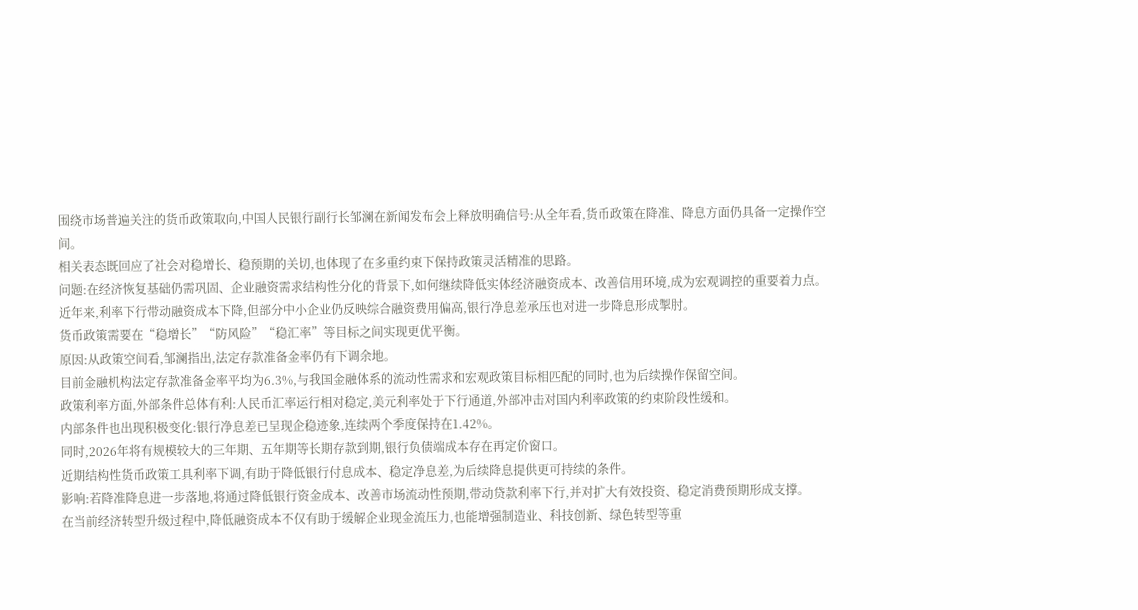围绕市场普遍关注的货币政策取向,中国人民银行副行长邹澜在新闻发布会上释放明确信号:从全年看,货币政策在降准、降息方面仍具备一定操作空间。
相关表态既回应了社会对稳增长、稳预期的关切,也体现了在多重约束下保持政策灵活精准的思路。
问题:在经济恢复基础仍需巩固、企业融资需求结构性分化的背景下,如何继续降低实体经济融资成本、改善信用环境,成为宏观调控的重要着力点。
近年来,利率下行带动融资成本下降,但部分中小企业仍反映综合融资费用偏高,银行净息差承压也对进一步降息形成掣肘。
货币政策需要在“稳增长”“防风险”“稳汇率”等目标之间实现更优平衡。
原因:从政策空间看,邹澜指出,法定存款准备金率仍有下调余地。
目前金融机构法定存款准备金率平均为6.3%,与我国金融体系的流动性需求和宏观政策目标相匹配的同时,也为后续操作保留空间。
政策利率方面,外部条件总体有利:人民币汇率运行相对稳定,美元利率处于下行通道,外部冲击对国内利率政策的约束阶段性缓和。
内部条件也出现积极变化:银行净息差已呈现企稳迹象,连续两个季度保持在1.42%。
同时,2026年将有规模较大的三年期、五年期等长期存款到期,银行负债端成本存在再定价窗口。
近期结构性货币政策工具利率下调,有助于降低银行付息成本、稳定净息差,为后续降息提供更可持续的条件。
影响:若降准降息进一步落地,将通过降低银行资金成本、改善市场流动性预期,带动贷款利率下行,并对扩大有效投资、稳定消费预期形成支撑。
在当前经济转型升级过程中,降低融资成本不仅有助于缓解企业现金流压力,也能增强制造业、科技创新、绿色转型等重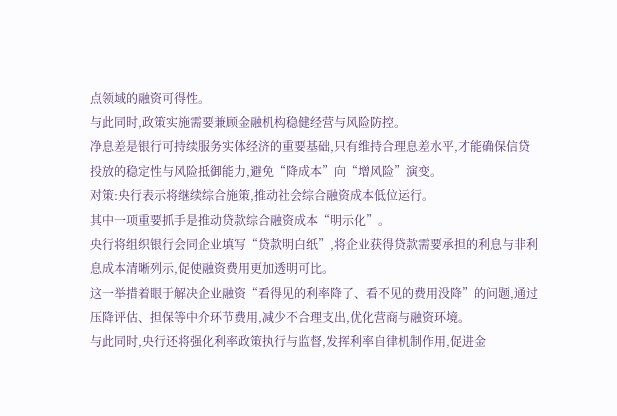点领域的融资可得性。
与此同时,政策实施需要兼顾金融机构稳健经营与风险防控。
净息差是银行可持续服务实体经济的重要基础,只有维持合理息差水平,才能确保信贷投放的稳定性与风险抵御能力,避免“降成本”向“增风险”演变。
对策:央行表示将继续综合施策,推动社会综合融资成本低位运行。
其中一项重要抓手是推动贷款综合融资成本“明示化”。
央行将组织银行会同企业填写“贷款明白纸”,将企业获得贷款需要承担的利息与非利息成本清晰列示,促使融资费用更加透明可比。
这一举措着眼于解决企业融资“看得见的利率降了、看不见的费用没降”的问题,通过压降评估、担保等中介环节费用,减少不合理支出,优化营商与融资环境。
与此同时,央行还将强化利率政策执行与监督,发挥利率自律机制作用,促进金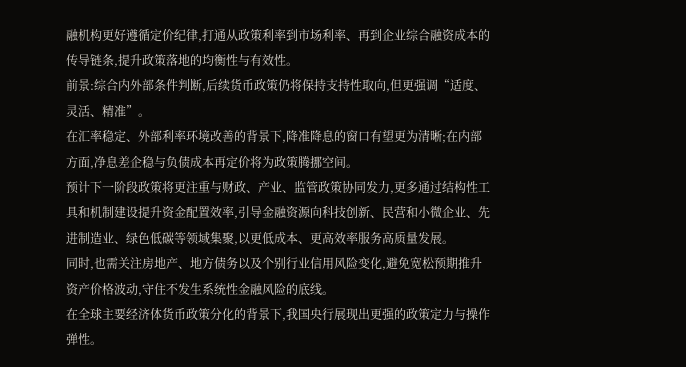融机构更好遵循定价纪律,打通从政策利率到市场利率、再到企业综合融资成本的传导链条,提升政策落地的均衡性与有效性。
前景:综合内外部条件判断,后续货币政策仍将保持支持性取向,但更强调“适度、灵活、精准”。
在汇率稳定、外部利率环境改善的背景下,降准降息的窗口有望更为清晰;在内部方面,净息差企稳与负债成本再定价将为政策腾挪空间。
预计下一阶段政策将更注重与财政、产业、监管政策协同发力,更多通过结构性工具和机制建设提升资金配置效率,引导金融资源向科技创新、民营和小微企业、先进制造业、绿色低碳等领域集聚,以更低成本、更高效率服务高质量发展。
同时,也需关注房地产、地方债务以及个别行业信用风险变化,避免宽松预期推升资产价格波动,守住不发生系统性金融风险的底线。
在全球主要经济体货币政策分化的背景下,我国央行展现出更强的政策定力与操作弹性。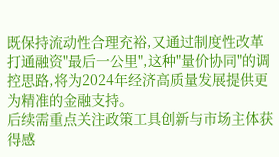既保持流动性合理充裕,又通过制度性改革打通融资"最后一公里",这种"量价协同"的调控思路,将为2024年经济高质量发展提供更为精准的金融支持。
后续需重点关注政策工具创新与市场主体获得感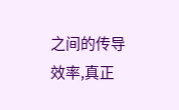之间的传导效率,真正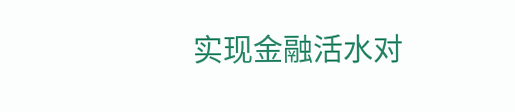实现金融活水对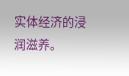实体经济的浸润滋养。